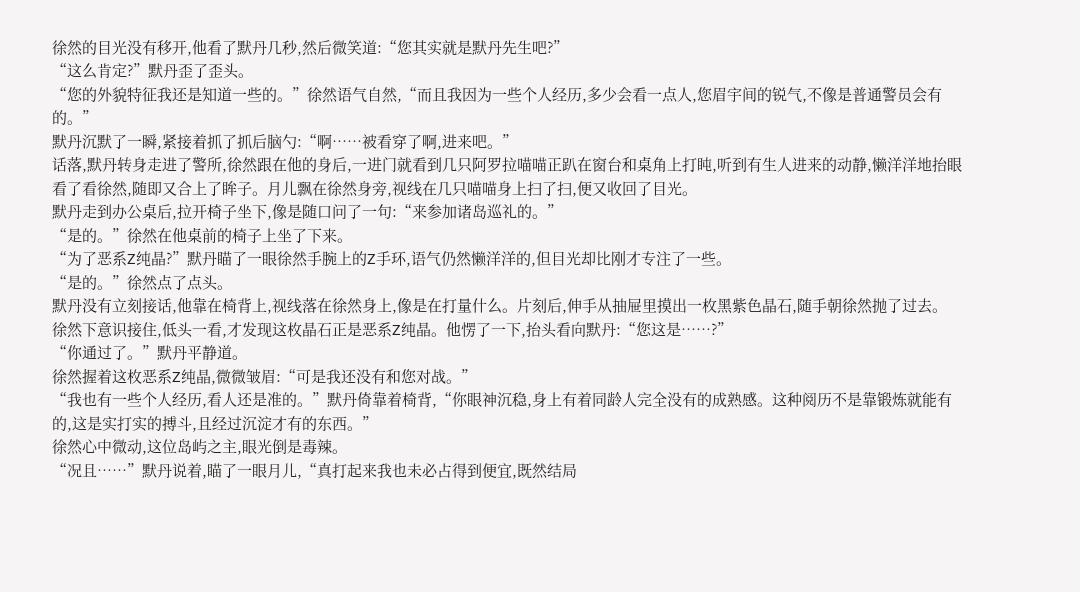徐然的目光没有移开,他看了默丹几秒,然后微笑道:“您其实就是默丹先生吧?”
“这么肯定?”默丹歪了歪头。
“您的外貌特征我还是知道一些的。”徐然语气自然,“而且我因为一些个人经历,多少会看一点人,您眉宇间的锐气,不像是普通警员会有的。”
默丹沉默了一瞬,紧接着抓了抓后脑勺:“啊……被看穿了啊,进来吧。”
话落,默丹转身走进了警所,徐然跟在他的身后,一进门就看到几只阿罗拉喵喵正趴在窗台和桌角上打盹,听到有生人进来的动静,懒洋洋地抬眼看了看徐然,随即又合上了眸子。月儿飘在徐然身旁,视线在几只喵喵身上扫了扫,便又收回了目光。
默丹走到办公桌后,拉开椅子坐下,像是随口问了一句:“来参加诸岛巡礼的。”
“是的。”徐然在他桌前的椅子上坐了下来。
“为了恶系Z纯晶?”默丹瞄了一眼徐然手腕上的Z手环,语气仍然懒洋洋的,但目光却比刚才专注了一些。
“是的。”徐然点了点头。
默丹没有立刻接话,他靠在椅背上,视线落在徐然身上,像是在打量什么。片刻后,伸手从抽屉里摸出一枚黑紫色晶石,随手朝徐然抛了过去。
徐然下意识接住,低头一看,才发现这枚晶石正是恶系Z纯晶。他愣了一下,抬头看向默丹:“您这是……?”
“你通过了。”默丹平静道。
徐然握着这枚恶系Z纯晶,微微皱眉:“可是我还没有和您对战。”
“我也有一些个人经历,看人还是准的。”默丹倚靠着椅背,“你眼神沉稳,身上有着同龄人完全没有的成熟感。这种阅历不是靠锻炼就能有的,这是实打实的搏斗,且经过沉淀才有的东西。”
徐然心中微动,这位岛屿之主,眼光倒是毒辣。
“况且……”默丹说着,瞄了一眼月儿,“真打起来我也未必占得到便宜,既然结局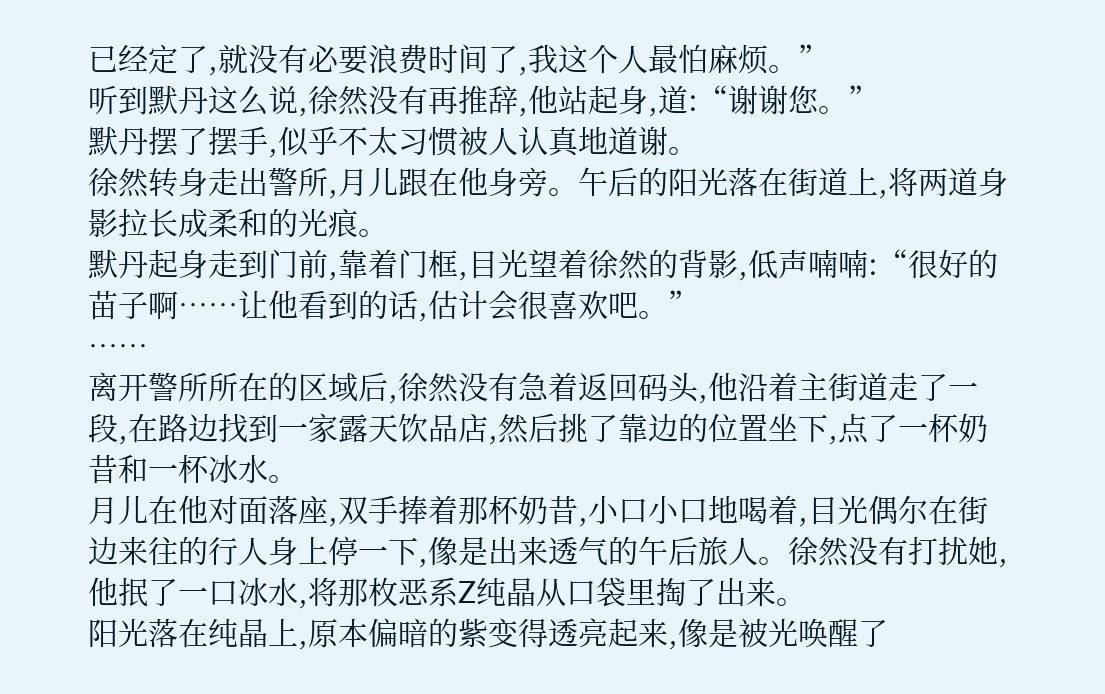已经定了,就没有必要浪费时间了,我这个人最怕麻烦。”
听到默丹这么说,徐然没有再推辞,他站起身,道:“谢谢您。”
默丹摆了摆手,似乎不太习惯被人认真地道谢。
徐然转身走出警所,月儿跟在他身旁。午后的阳光落在街道上,将两道身影拉长成柔和的光痕。
默丹起身走到门前,靠着门框,目光望着徐然的背影,低声喃喃:“很好的苗子啊……让他看到的话,估计会很喜欢吧。”
……
离开警所所在的区域后,徐然没有急着返回码头,他沿着主街道走了一段,在路边找到一家露天饮品店,然后挑了靠边的位置坐下,点了一杯奶昔和一杯冰水。
月儿在他对面落座,双手捧着那杯奶昔,小口小口地喝着,目光偶尔在街边来往的行人身上停一下,像是出来透气的午后旅人。徐然没有打扰她,他抿了一口冰水,将那枚恶系Z纯晶从口袋里掏了出来。
阳光落在纯晶上,原本偏暗的紫变得透亮起来,像是被光唤醒了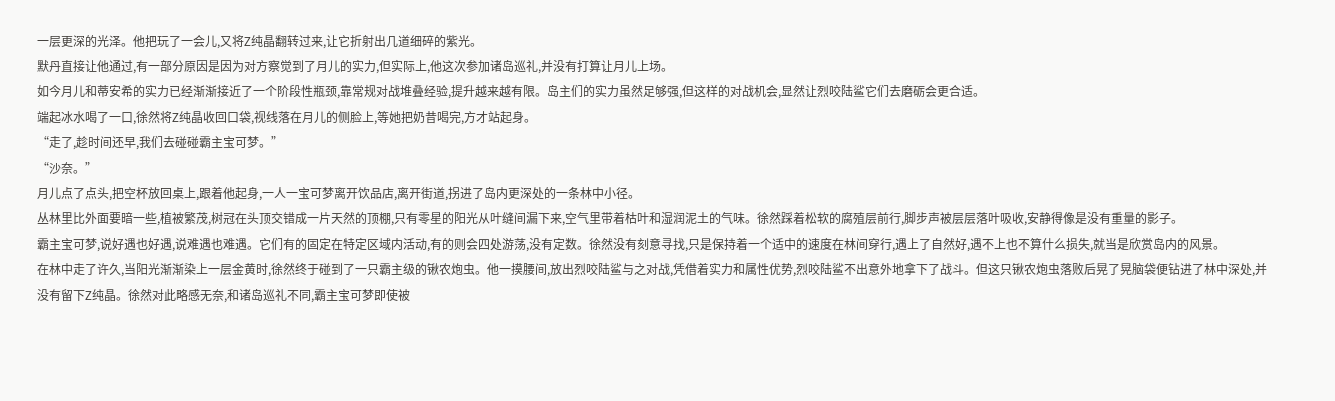一层更深的光泽。他把玩了一会儿,又将Z纯晶翻转过来,让它折射出几道细碎的紫光。
默丹直接让他通过,有一部分原因是因为对方察觉到了月儿的实力,但实际上,他这次参加诸岛巡礼,并没有打算让月儿上场。
如今月儿和蒂安希的实力已经渐渐接近了一个阶段性瓶颈,靠常规对战堆叠经验,提升越来越有限。岛主们的实力虽然足够强,但这样的对战机会,显然让烈咬陆鲨它们去磨砺会更合适。
端起冰水喝了一口,徐然将Z纯晶收回口袋,视线落在月儿的侧脸上,等她把奶昔喝完,方才站起身。
“走了,趁时间还早,我们去碰碰霸主宝可梦。”
“沙奈。”
月儿点了点头,把空杯放回桌上,跟着他起身,一人一宝可梦离开饮品店,离开街道,拐进了岛内更深处的一条林中小径。
丛林里比外面要暗一些,植被繁茂,树冠在头顶交错成一片天然的顶棚,只有零星的阳光从叶缝间漏下来,空气里带着枯叶和湿润泥土的气味。徐然踩着松软的腐殖层前行,脚步声被层层落叶吸收,安静得像是没有重量的影子。
霸主宝可梦,说好遇也好遇,说难遇也难遇。它们有的固定在特定区域内活动,有的则会四处游荡,没有定数。徐然没有刻意寻找,只是保持着一个适中的速度在林间穿行,遇上了自然好,遇不上也不算什么损失,就当是欣赏岛内的风景。
在林中走了许久,当阳光渐渐染上一层金黄时,徐然终于碰到了一只霸主级的锹农炮虫。他一摸腰间,放出烈咬陆鲨与之对战,凭借着实力和属性优势,烈咬陆鲨不出意外地拿下了战斗。但这只锹农炮虫落败后晃了晃脑袋便钻进了林中深处,并没有留下Z纯晶。徐然对此略感无奈,和诸岛巡礼不同,霸主宝可梦即使被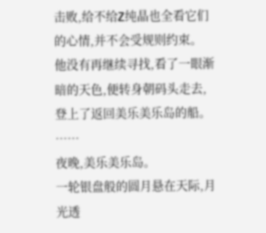击败,给不给Z纯晶也全看它们的心情,并不会受规则约束。
他没有再继续寻找,看了一眼渐暗的天色,便转身朝码头走去,登上了返回美乐美乐岛的船。
……
夜晚,美乐美乐岛。
一轮银盘般的圆月悬在天际,月光透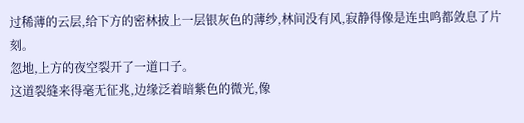过稀薄的云层,给下方的密林披上一层银灰色的薄纱,林间没有风,寂静得像是连虫鸣都敛息了片刻。
忽地,上方的夜空裂开了一道口子。
这道裂缝来得毫无征兆,边缘泛着暗紫色的微光,像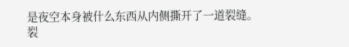是夜空本身被什么东西从内侧撕开了一道裂缝。裂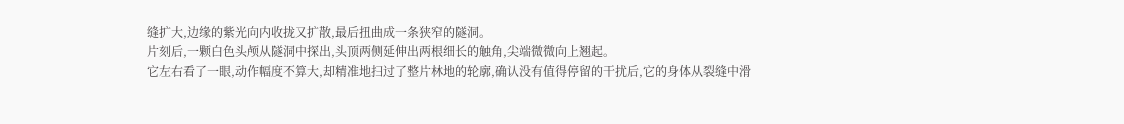缝扩大,边缘的紫光向内收拢又扩散,最后扭曲成一条狭窄的隧洞。
片刻后,一颗白色头颅从隧洞中探出,头顶两侧延伸出两根细长的触角,尖端微微向上翘起。
它左右看了一眼,动作幅度不算大,却精准地扫过了整片林地的轮廓,确认没有值得停留的干扰后,它的身体从裂缝中滑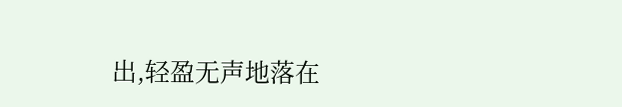出,轻盈无声地落在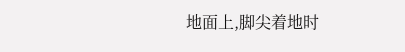地面上,脚尖着地时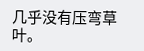几乎没有压弯草叶。